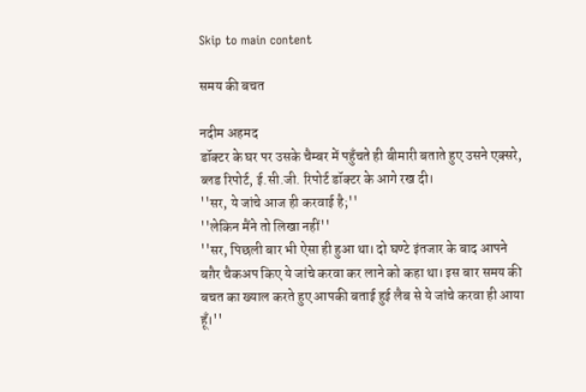Skip to main content

समय की बचत

नदीम अहमद
डॉक्टर के घर पर उसके चैम्बर में पहुँचते ही बीमारी बताते हुए उसने एक्सरे, ब्लड रिपोर्ट, ई.सी.जी. रिपोर्ट डॉक्टर के आगे रख दी।
''सर, ये जांचे आज ही करवाई है;''
''लेकिन मैंने तो लिखा नहीं''
''सर, पिछली बार भी ऐसा ही हुआ था। दो घण्टे इंतजार के बाद आपने बग़ैर चैकअप किए ये जांचे करवा कर लाने को कहा था। इस बार समय की बचत का ख्याल करते हुए आपकी बताई हुई लैब से ये जांचे करवा ही आया हूँ।''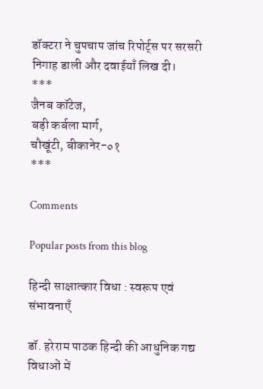डॉक्टरा ने चुपचाप जांच रिपोर्ट्‌स पर सरसरी निगाह डाली और दवाईयाँ लिख दी।
***
जैनब कॉटेज,
बड़ी कर्बला मार्ग,
चौखूंटी, बीकानेर-०१
***

Comments

Popular posts from this blog

हिन्दी साक्षात्कार विधा : स्वरूप एवं संभावनाएँ

डॉ. हरेराम पाठक हिन्दी की आधुनिक गद्य विधाओं में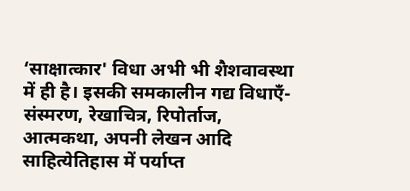‘साक्षात्कार' विधा अभी भी शैशवावस्था में ही है। इसकी समकालीन गद्य विधाएँ-संस्मरण, रेखाचित्र, रिपोर्ताज, आत्मकथा, अपनी लेखन आदि साहित्येतिहास में पर्याप्त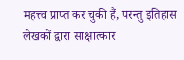महत्त्व प्राप्त कर चुकी हैं, परन्तु इतिहास लेखकों द्वारा साक्षात्कार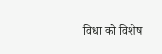विधा को विशेष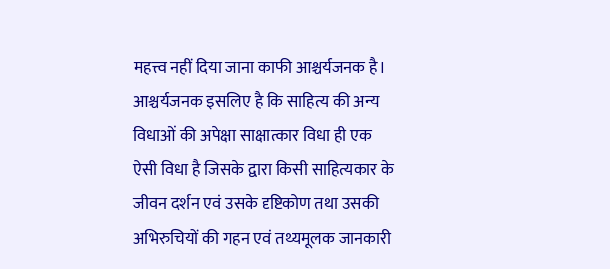महत्त्व नहीं दिया जाना काफी आश्चर्यजनक है। आश्चर्यजनक इसलिए है कि साहित्य की अन्य विधाओं की अपेक्षा साक्षात्कार विधा ही एक ऐसी विधा है जिसके द्वारा किसी साहित्यकार के जीवन दर्शन एवं उसके दृष्टिकोण तथा उसकी अभिरुचियों की गहन एवं तथ्यमूलक जानकारी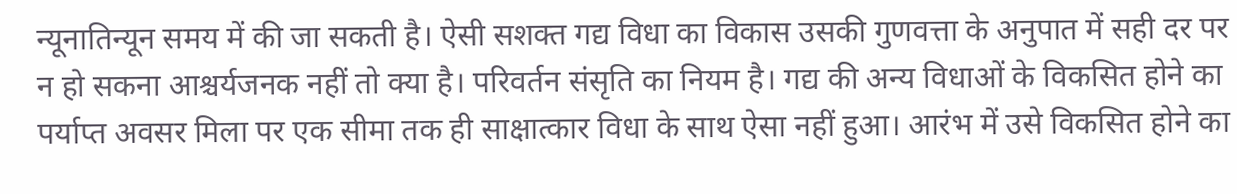न्यूनातिन्यून समय में की जा सकती है। ऐसी सशक्त गद्य विधा का विकास उसकी गुणवत्ता के अनुपात में सही दर पर न हो सकना आश्चर्यजनक नहीं तो क्या है। परिवर्तन संसृति का नियम है। गद्य की अन्य विधाओं के विकसित होने का पर्याप्त अवसर मिला पर एक सीमा तक ही साक्षात्कार विधा के साथ ऐसा नहीं हुआ। आरंभ में उसे विकसित होने का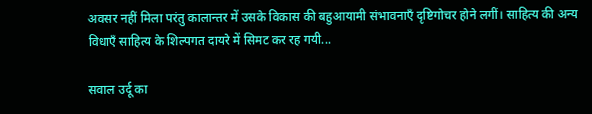अवसर नहीं मिला परंतु कालान्तर में उसके विकास की बहुआयामी संभावनाएँ दृष्टिगोचर होने लगीं। साहित्य की अन्य विधाएँ साहित्य के शिल्पगत दायरे में सिमट कर रह गयी...

सवाल उर्दू का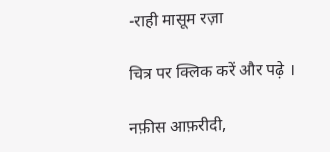-राही मासूम रज़ा

चित्र पर क्लिक करें और पढ़े ।

नफ़ीस आफ़रीदी,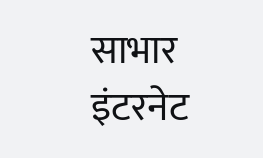साभार इंटरनेट